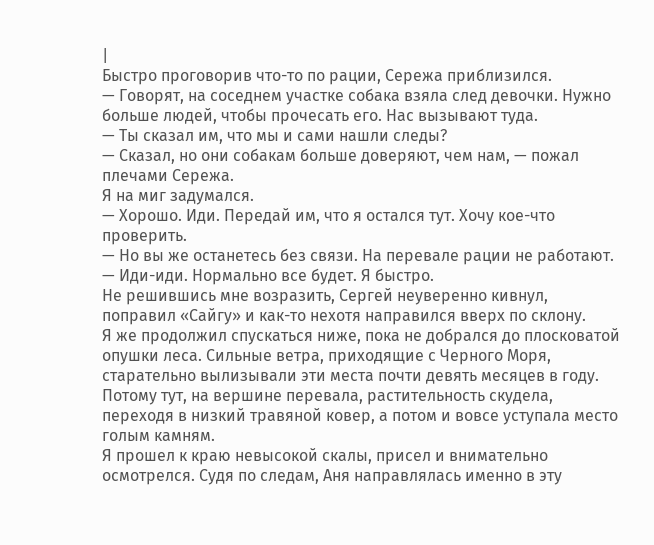|
Быстро проговорив что-то по рации, Сережа приблизился.
— Говорят, на соседнем участке собака взяла след девочки. Нужно больше людей, чтобы прочесать его. Нас вызывают туда.
— Ты сказал им, что мы и сами нашли следы?
— Сказал, но они собакам больше доверяют, чем нам, — пожал плечами Сережа.
Я на миг задумался.
— Хорошо. Иди. Передай им, что я остался тут. Хочу кое-что проверить.
— Но вы же останетесь без связи. На перевале рации не работают.
— Иди-иди. Нормально все будет. Я быстро.
Не решившись мне возразить, Сергей неуверенно кивнул, поправил «Сайгу» и как-то нехотя направился вверх по склону.
Я же продолжил спускаться ниже, пока не добрался до плосковатой опушки леса. Сильные ветра, приходящие с Черного Моря, старательно вылизывали эти места почти девять месяцев в году. Потому тут, на вершине перевала, растительность скудела, переходя в низкий травяной ковер, а потом и вовсе уступала место голым камням.
Я прошел к краю невысокой скалы, присел и внимательно осмотрелся. Судя по следам, Аня направлялась именно в эту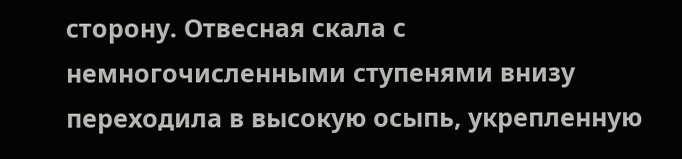сторону. Отвесная скала с немногочисленными ступенями внизу переходила в высокую осыпь, укрепленную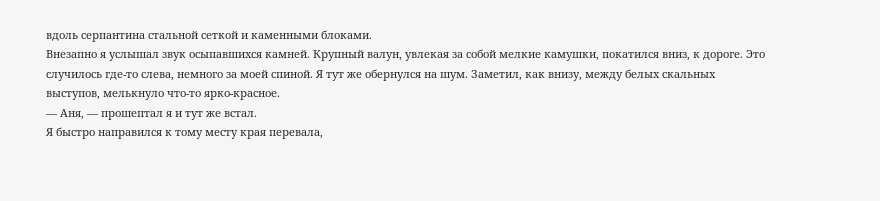вдоль серпантина стальной сеткой и каменными блоками.
Внезапно я услышал звук осыпавшихся камней. Крупный валун, увлекая за собой мелкие камушки, покатился вниз, к дороге. Это случилось где-то слева, немного за моей спиной. Я тут же обернулся на шум. Заметил, как внизу, между белых скальных выступов, мелькнуло что-то ярко-красное.
— Аня, — прошептал я и тут же встал.
Я быстро направился к тому месту края перевала,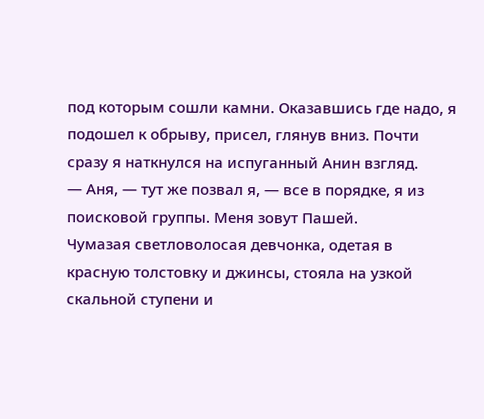под которым сошли камни. Оказавшись где надо, я подошел к обрыву, присел, глянув вниз. Почти сразу я наткнулся на испуганный Анин взгляд.
— Аня, — тут же позвал я, — все в порядке, я из поисковой группы. Меня зовут Пашей.
Чумазая светловолосая девчонка, одетая в красную толстовку и джинсы, стояла на узкой скальной ступени и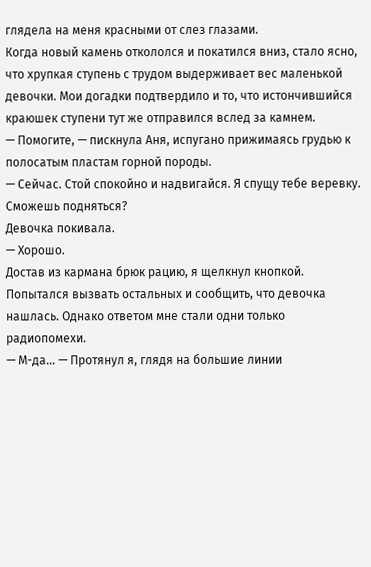глядела на меня красными от слез глазами.
Когда новый камень откололся и покатился вниз, стало ясно, что хрупкая ступень с трудом выдерживает вес маленькой девочки. Мои догадки подтвердило и то, что истончившийся краюшек ступени тут же отправился вслед за камнем.
— Помогите, — пискнула Аня, испугано прижимаясь грудью к полосатым пластам горной породы.
— Сейчас. Стой спокойно и надвигайся. Я спущу тебе веревку. Сможешь подняться?
Девочка покивала.
— Хорошо.
Достав из кармана брюк рацию, я щелкнул кнопкой. Попытался вызвать остальных и сообщить, что девочка нашлась. Однако ответом мне стали одни только радиопомехи.
— М-да… — Протянул я, глядя на большие линии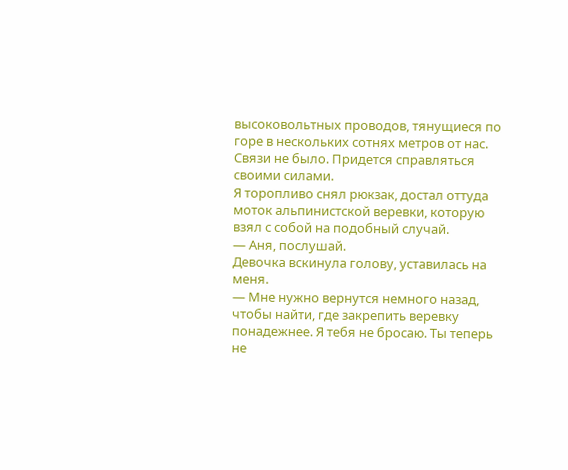высоковольтных проводов, тянущиеся по горе в нескольких сотнях метров от нас.
Связи не было. Придется справляться своими силами.
Я торопливо снял рюкзак, достал оттуда моток альпинистской веревки, которую взял с собой на подобный случай.
— Аня, послушай.
Девочка вскинула голову, уставилась на меня.
— Мне нужно вернутся немного назад, чтобы найти, где закрепить веревку понадежнее. Я тебя не бросаю. Ты теперь не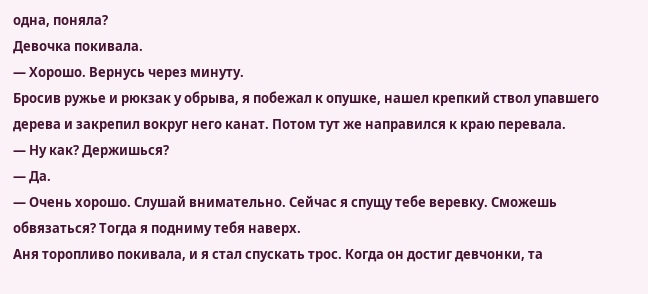одна, поняла?
Девочка покивала.
— Хорошо. Вернусь через минуту.
Бросив ружье и рюкзак у обрыва, я побежал к опушке, нашел крепкий ствол упавшего дерева и закрепил вокруг него канат. Потом тут же направился к краю перевала.
— Ну как? Держишься?
— Да.
— Очень хорошо. Слушай внимательно. Сейчас я спущу тебе веревку. Сможешь обвязаться? Тогда я подниму тебя наверх.
Аня торопливо покивала, и я стал спускать трос. Когда он достиг девчонки, та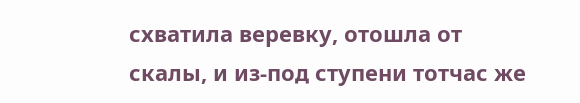схватила веревку, отошла от скалы, и из-под ступени тотчас же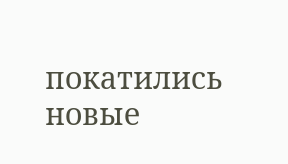покатились новые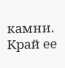камни. Край ее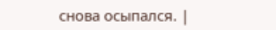снова осыпался. |